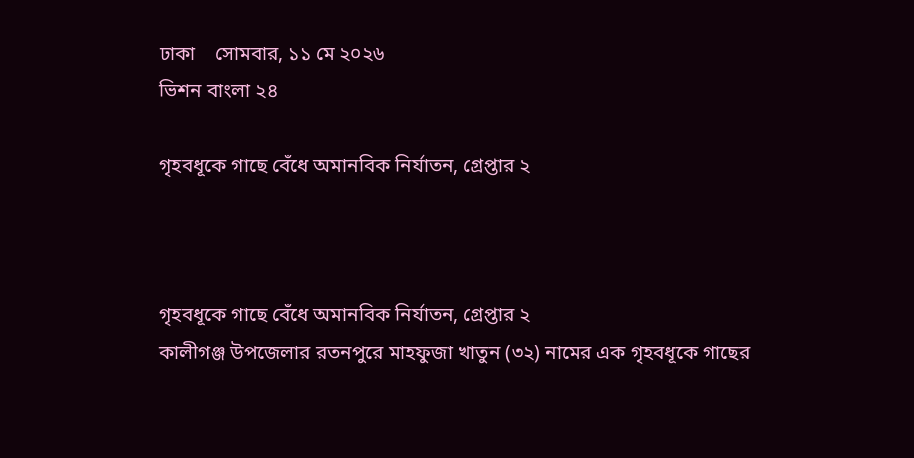ঢাকা    সোমবার, ১১ মে ২০২৬
ভিশন বাংলা ২৪

গৃহবধূকে গাছে বেঁধে অমানবিক নির্যাতন, গ্রেপ্তার ২



গৃহবধূকে গাছে বেঁধে অমানবিক নির্যাতন, গ্রেপ্তার ২
কালীগঞ্জ উপজেলার রতনপুরে মাহফুজা খাতুন (৩২) নামের এক গৃহবধূকে গাছের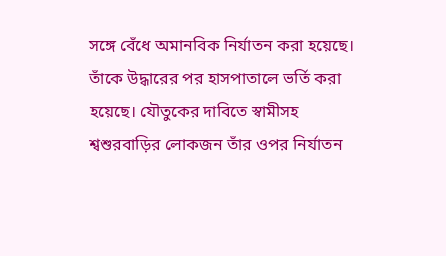সঙ্গে বেঁধে অমানবিক নির্যাতন করা হয়েছে। তাঁকে উদ্ধারের পর হাসপাতালে ভর্তি করা হয়েছে। যৌতুকের দাবিতে স্বামীসহ শ্বশুরবাড়ির লোকজন তাঁর ওপর নির্যাতন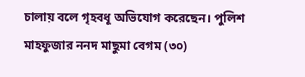চালায় বলে গৃহবধূ অভিযোগ করেছেন। পুলিশ মাহফুজার ননদ মাছুমা বেগম (৩০)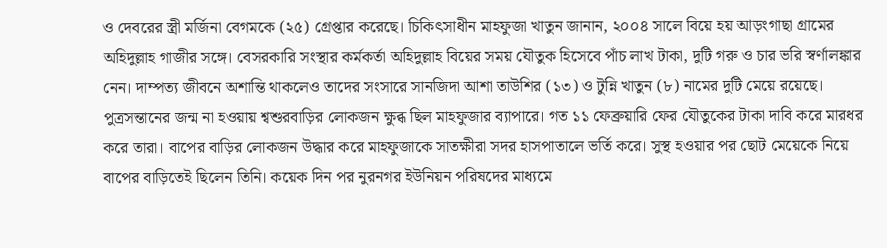ও দেবরের স্ত্রী মর্জিনা বেগমকে (২৫) গ্রেপ্তার করেছে। চিকিৎসাধীন মাহফুজা খাতুন জানান, ২০০৪ সালে বিয়ে হয় আড়ংগাছা গ্রামের অহিদুল্লাহ গাজীর সঙ্গে। বেসরকারি সংস্থার কর্মকর্তা অহিদুল্লাহ বিয়ের সময় যৌতুক হিসেবে পাঁচ লাখ টাকা, দুটি গরু ও চার ভরি স্বর্ণালঙ্কার নেন। দাম্পত্য জীবনে অশান্তি থাকলেও তাদের সংসারে সানজিদা আশা তাউশির (১৩) ও টুন্নি খাতুন (৮) নামের দুটি মেয়ে রয়েছে। পুত্রসন্তানের জন্ম না হওয়ায় শ্বশুরবাড়ির লোকজন ক্ষুব্ধ ছিল মাহফুজার ব্যাপারে। গত ১১ ফেব্রুয়ারি ফের যৌতুকের টাকা দাবি করে মারধর করে তারা। বাপের বাড়ির লোকজন উদ্ধার করে মাহফুজাকে সাতক্ষীরা সদর হাসপাতালে ভর্তি করে। সুস্থ হওয়ার পর ছোট মেয়েকে নিয়ে বাপের বাড়িতেই ছিলেন তিনি। কয়েক দিন পর নুরনগর ইউনিয়ন পরিষদের মাধ্যমে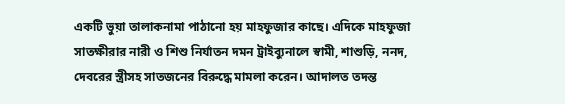একটি ভুয়া তালাকনামা পাঠানো হয় মাহফুজার কাছে। এদিকে মাহফুজা সাতক্ষীরার নারী ও শিশু নির্যাতন দমন ট্রাইব্যুনালে স্বামী, শাশুড়ি, ননদ, দেবরের স্ত্রীসহ সাতজনের বিরুদ্ধে মামলা করেন। আদালত তদন্ত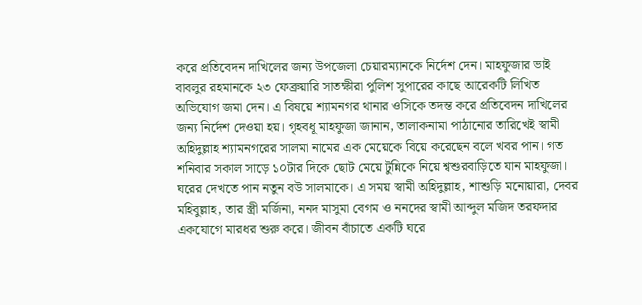করে প্রতিবেদন দাখিলের জন্য উপজেলা চেয়ারম্যানকে নির্দেশ দেন। মাহফুজার ভাই বাবলুর রহমানকে ২৩ ফেব্রুয়ারি সাতক্ষীরা পুলিশ সুপারের কাছে আরেকটি লিখিত অভিযোগ জমা দেন। এ বিষয়ে শ্যামনগর থানার ওসিকে তদন্ত করে প্রতিবেদন দাখিলের জন্য নির্দেশ দেওয়া হয়। গৃহবধূ মাহফুজা জানান, তালাকনামা পাঠানোর তারিখেই স্বামী অহিদুল্লাহ শ্যামনগরের সালমা নামের এক মেয়েকে বিয়ে করেছেন বলে খবর পান। গত শনিবার সকাল সাড়ে ১০টার দিকে ছোট মেয়ে টুন্নিকে নিয়ে শ্বশুরবাড়িতে যান মাহফুজা। ঘরের দেখতে পান নতুন বউ সালমাকে। এ সময় স্বামী অহিদুল্লাহ, শাশুড়ি মনোয়ারা, দেবর মহিবুল্লাহ, তার স্ত্রী মর্জিনা, ননদ মাসুমা বেগম ও ননদের স্বামী আব্দুল মজিদ তরফদার একযোগে মারধর শুরু করে। জীবন বাঁচাতে একটি ঘরে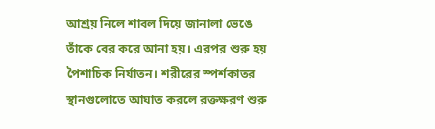আশ্রয় নিলে শাবল দিয়ে জানালা ভেঙে তাঁকে বের করে আনা হয়। এরপর শুরু হয় পৈশাচিক নির্যাতন। শরীরের স্পর্শকাতর স্থানগুলোতে আঘাত করলে রক্তক্ষরণ শুরু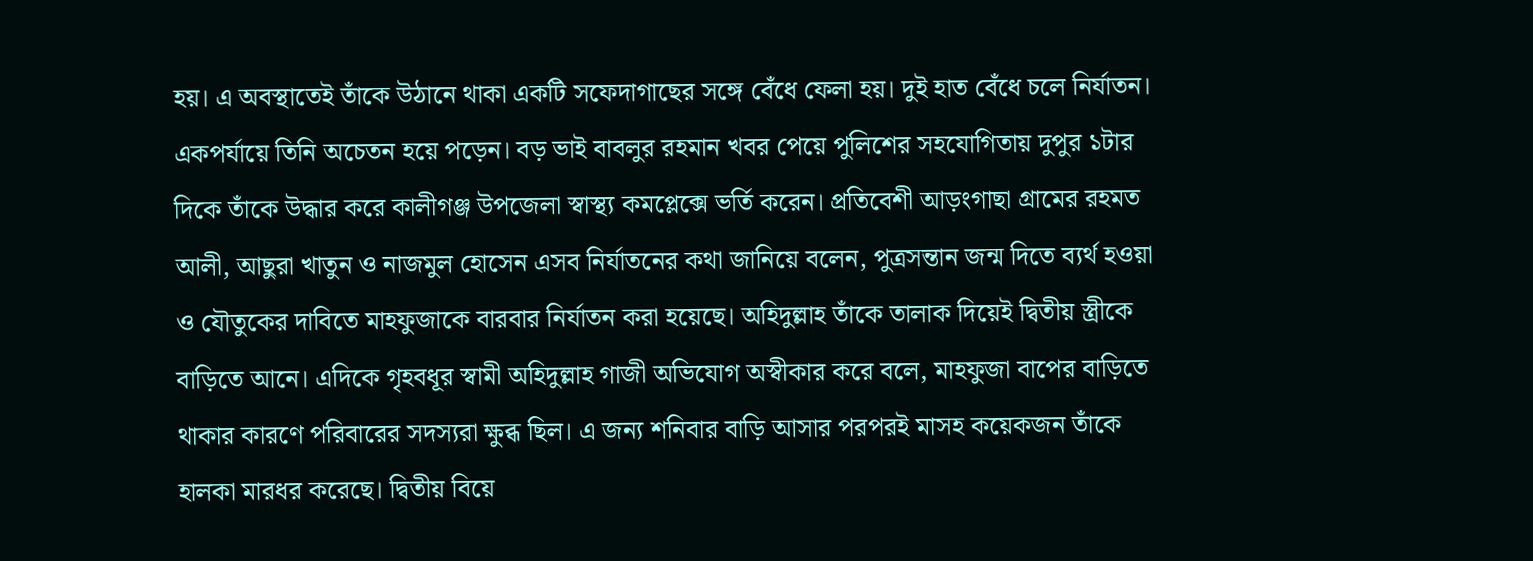হয়। এ অবস্থাতেই তাঁকে উঠানে থাকা একটি সফেদাগাছের সঙ্গে বেঁধে ফেলা হয়। দুই হাত বেঁধে চলে নির্যাতন। একপর্যায়ে তিনি অচেতন হয়ে পড়েন। বড় ভাই বাবলুর রহমান খবর পেয়ে পুলিশের সহযোগিতায় দুপুর ১টার দিকে তাঁকে উদ্ধার করে কালীগঞ্জ উপজেলা স্বাস্থ্য কমপ্লেক্সে ভর্তি করেন। প্রতিবেশী আড়ংগাছা গ্রামের রহমত আলী, আছুরা খাতুন ও নাজমুল হোসেন এসব নির্যাতনের কথা জানিয়ে বলেন, পুত্রসন্তান জন্ম দিতে ব্যর্থ হওয়া ও যৌতুকের দাবিতে মাহফুজাকে বারবার নির্যাতন করা হয়েছে। অহিদুল্লাহ তাঁকে তালাক দিয়েই দ্বিতীয় স্ত্রীকে বাড়িতে আনে। এদিকে গৃহবধূর স্বামী অহিদুল্লাহ গাজী অভিযোগ অস্বীকার করে বলে, মাহফুজা বাপের বাড়িতে থাকার কারণে পরিবারের সদস্যরা ক্ষুব্ধ ছিল। এ জন্য শনিবার বাড়ি আসার পরপরই মাসহ কয়েকজন তাঁকে হালকা মারধর করেছে। দ্বিতীয় বিয়ে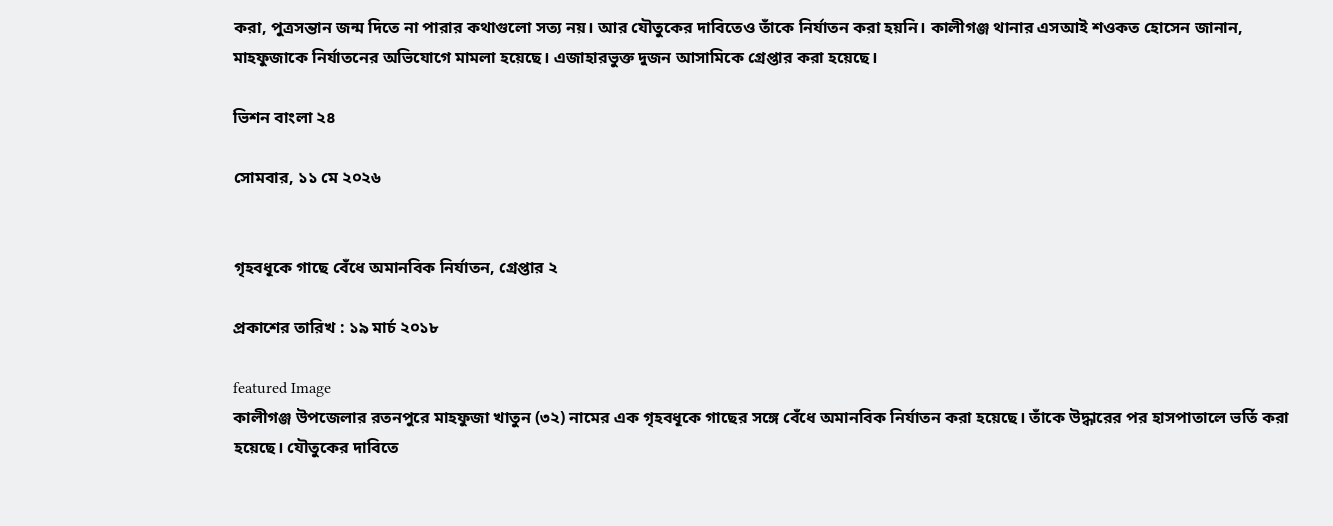করা, পুত্রসন্তান জন্ম দিতে না পারার কথাগুলো সত্য নয়। আর যৌতুকের দাবিতেও তাঁকে নির্যাতন করা হয়নি। কালীগঞ্জ থানার এসআই শওকত হোসেন জানান, মাহফুজাকে নির্যাতনের অভিযোগে মামলা হয়েছে। এজাহারভুক্ত দুজন আসামিকে গ্রেপ্তার করা হয়েছে।

ভিশন বাংলা ২৪

সোমবার, ১১ মে ২০২৬


গৃহবধূকে গাছে বেঁধে অমানবিক নির্যাতন, গ্রেপ্তার ২

প্রকাশের তারিখ : ১৯ মার্চ ২০১৮

featured Image
কালীগঞ্জ উপজেলার রতনপুরে মাহফুজা খাতুন (৩২) নামের এক গৃহবধূকে গাছের সঙ্গে বেঁধে অমানবিক নির্যাতন করা হয়েছে। তাঁকে উদ্ধারের পর হাসপাতালে ভর্তি করা হয়েছে। যৌতুকের দাবিতে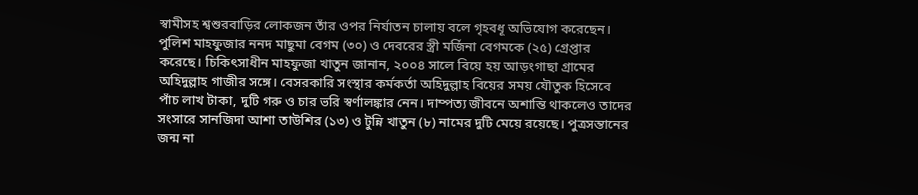স্বামীসহ শ্বশুরবাড়ির লোকজন তাঁর ওপর নির্যাতন চালায় বলে গৃহবধূ অভিযোগ করেছেন। পুলিশ মাহফুজার ননদ মাছুমা বেগম (৩০) ও দেবরের স্ত্রী মর্জিনা বেগমকে (২৫) গ্রেপ্তার করেছে। চিকিৎসাধীন মাহফুজা খাতুন জানান, ২০০৪ সালে বিয়ে হয় আড়ংগাছা গ্রামের অহিদুল্লাহ গাজীর সঙ্গে। বেসরকারি সংস্থার কর্মকর্তা অহিদুল্লাহ বিয়ের সময় যৌতুক হিসেবে পাঁচ লাখ টাকা, দুটি গরু ও চার ভরি স্বর্ণালঙ্কার নেন। দাম্পত্য জীবনে অশান্তি থাকলেও তাদের সংসারে সানজিদা আশা তাউশির (১৩) ও টুন্নি খাতুন (৮) নামের দুটি মেয়ে রয়েছে। পুত্রসন্তানের জন্ম না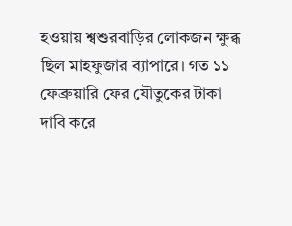হওয়ায় শ্বশুরবাড়ির লোকজন ক্ষুব্ধ ছিল মাহফুজার ব্যাপারে। গত ১১ ফেব্রুয়ারি ফের যৌতুকের টাকা দাবি করে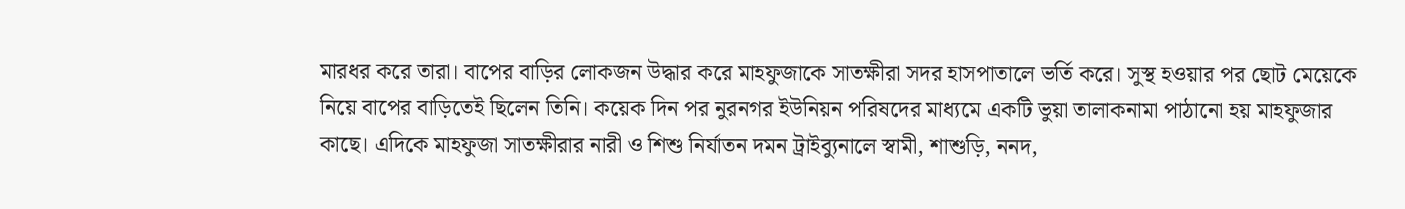মারধর করে তারা। বাপের বাড়ির লোকজন উদ্ধার করে মাহফুজাকে সাতক্ষীরা সদর হাসপাতালে ভর্তি করে। সুস্থ হওয়ার পর ছোট মেয়েকে নিয়ে বাপের বাড়িতেই ছিলেন তিনি। কয়েক দিন পর নুরনগর ইউনিয়ন পরিষদের মাধ্যমে একটি ভুয়া তালাকনামা পাঠানো হয় মাহফুজার কাছে। এদিকে মাহফুজা সাতক্ষীরার নারী ও শিশু নির্যাতন দমন ট্রাইব্যুনালে স্বামী, শাশুড়ি, ননদ,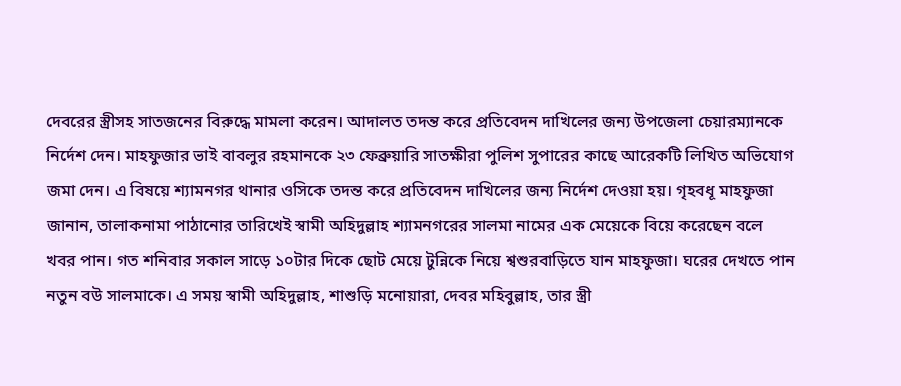দেবরের স্ত্রীসহ সাতজনের বিরুদ্ধে মামলা করেন। আদালত তদন্ত করে প্রতিবেদন দাখিলের জন্য উপজেলা চেয়ারম্যানকে নির্দেশ দেন। মাহফুজার ভাই বাবলুর রহমানকে ২৩ ফেব্রুয়ারি সাতক্ষীরা পুলিশ সুপারের কাছে আরেকটি লিখিত অভিযোগ জমা দেন। এ বিষয়ে শ্যামনগর থানার ওসিকে তদন্ত করে প্রতিবেদন দাখিলের জন্য নির্দেশ দেওয়া হয়। গৃহবধূ মাহফুজা জানান, তালাকনামা পাঠানোর তারিখেই স্বামী অহিদুল্লাহ শ্যামনগরের সালমা নামের এক মেয়েকে বিয়ে করেছেন বলে খবর পান। গত শনিবার সকাল সাড়ে ১০টার দিকে ছোট মেয়ে টুন্নিকে নিয়ে শ্বশুরবাড়িতে যান মাহফুজা। ঘরের দেখতে পান নতুন বউ সালমাকে। এ সময় স্বামী অহিদুল্লাহ, শাশুড়ি মনোয়ারা, দেবর মহিবুল্লাহ, তার স্ত্রী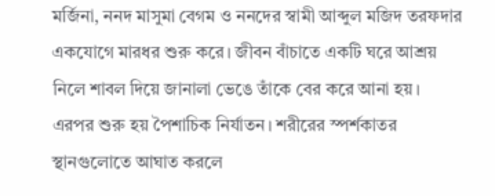মর্জিনা, ননদ মাসুমা বেগম ও ননদের স্বামী আব্দুল মজিদ তরফদার একযোগে মারধর শুরু করে। জীবন বাঁচাতে একটি ঘরে আশ্রয় নিলে শাবল দিয়ে জানালা ভেঙে তাঁকে বের করে আনা হয়। এরপর শুরু হয় পৈশাচিক নির্যাতন। শরীরের স্পর্শকাতর স্থানগুলোতে আঘাত করলে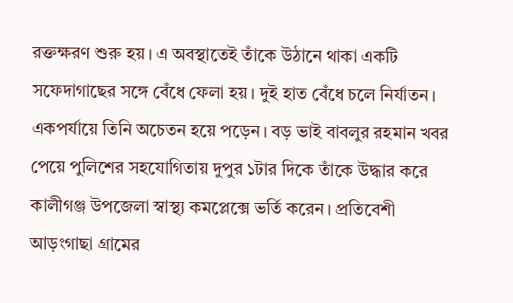রক্তক্ষরণ শুরু হয়। এ অবস্থাতেই তাঁকে উঠানে থাকা একটি সফেদাগাছের সঙ্গে বেঁধে ফেলা হয়। দুই হাত বেঁধে চলে নির্যাতন। একপর্যায়ে তিনি অচেতন হয়ে পড়েন। বড় ভাই বাবলুর রহমান খবর পেয়ে পুলিশের সহযোগিতায় দুপুর ১টার দিকে তাঁকে উদ্ধার করে কালীগঞ্জ উপজেলা স্বাস্থ্য কমপ্লেক্সে ভর্তি করেন। প্রতিবেশী আড়ংগাছা গ্রামের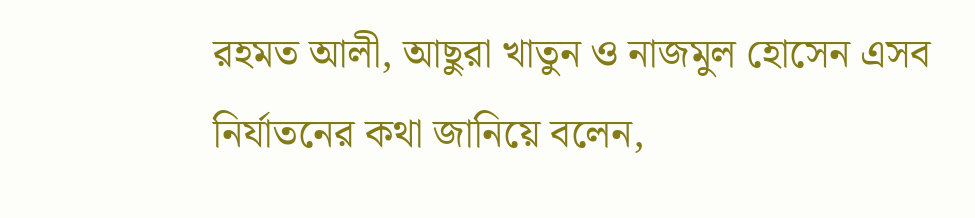রহমত আলী, আছুরা খাতুন ও নাজমুল হোসেন এসব নির্যাতনের কথা জানিয়ে বলেন,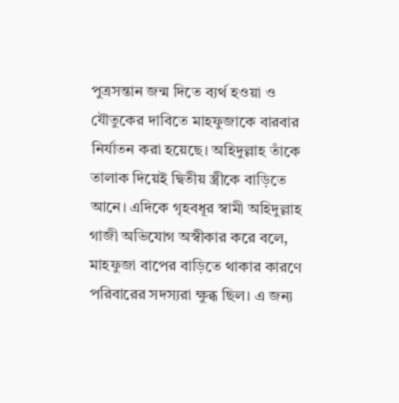পুত্রসন্তান জন্ম দিতে ব্যর্থ হওয়া ও যৌতুকের দাবিতে মাহফুজাকে বারবার নির্যাতন করা হয়েছে। অহিদুল্লাহ তাঁকে তালাক দিয়েই দ্বিতীয় স্ত্রীকে বাড়িতে আনে। এদিকে গৃহবধূর স্বামী অহিদুল্লাহ গাজী অভিযোগ অস্বীকার করে বলে, মাহফুজা বাপের বাড়িতে থাকার কারণে পরিবারের সদস্যরা ক্ষুব্ধ ছিল। এ জন্য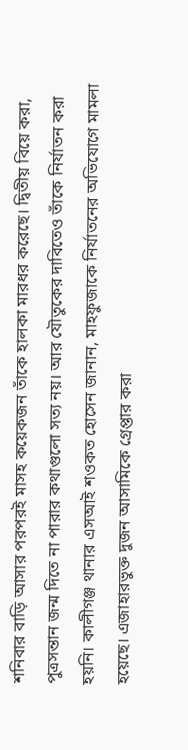শনিবার বাড়ি আসার পরপরই মাসহ কয়েকজন তাঁকে হালকা মারধর করেছে। দ্বিতীয় বিয়ে করা, পুত্রসন্তান জন্ম দিতে না পারার কথাগুলো সত্য নয়। আর যৌতুকের দাবিতেও তাঁকে নির্যাতন করা হয়নি। কালীগঞ্জ থানার এসআই শওকত হোসেন জানান, মাহফুজাকে নির্যাতনের অভিযোগে মামলা হয়েছে। এজাহারভুক্ত দুজন আসামিকে গ্রেপ্তার করা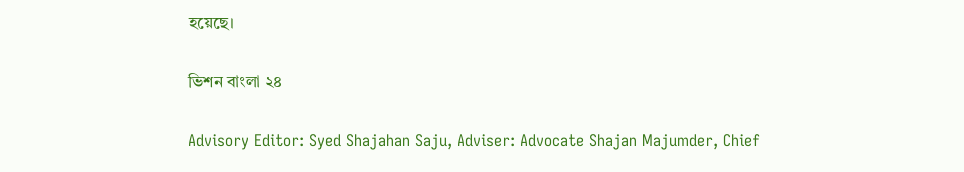হয়েছে।

ভিশন বাংলা ২৪

Advisory Editor: Syed Shajahan Saju, Adviser: Advocate Shajan Majumder, Chief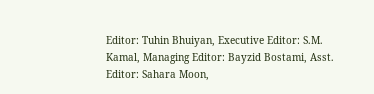Editor: Tuhin Bhuiyan, Executive Editor: S.M. Kamal, Managing Editor: Bayzid Bostami, Asst. Editor: Sahara Moon,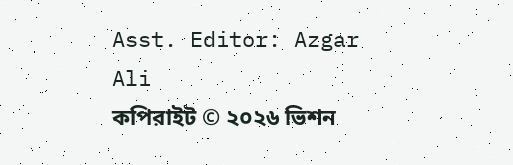Asst. Editor: Azgar Ali
কপিরাইট © ২০২৬ ভিশন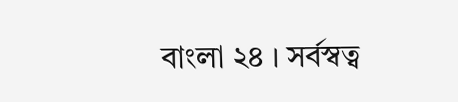বাংলা ২৪ । সর্বস্বত্ব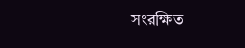সংরক্ষিত